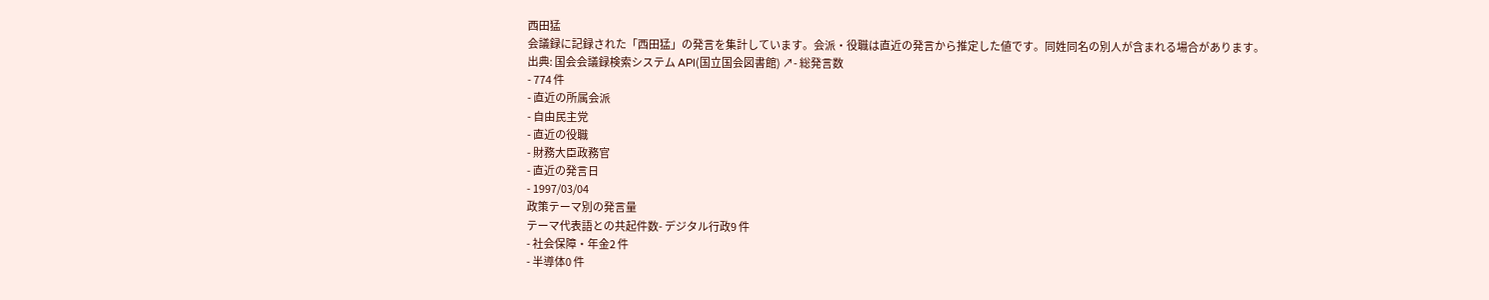西田猛
会議録に記録された「西田猛」の発言を集計しています。会派・役職は直近の発言から推定した値です。同姓同名の別人が含まれる場合があります。
出典: 国会会議録検索システム API(国立国会図書館) ↗- 総発言数
- 774 件
- 直近の所属会派
- 自由民主党
- 直近の役職
- 財務大臣政務官
- 直近の発言日
- 1997/03/04
政策テーマ別の発言量
テーマ代表語との共起件数- デジタル行政9 件
- 社会保障・年金2 件
- 半導体0 件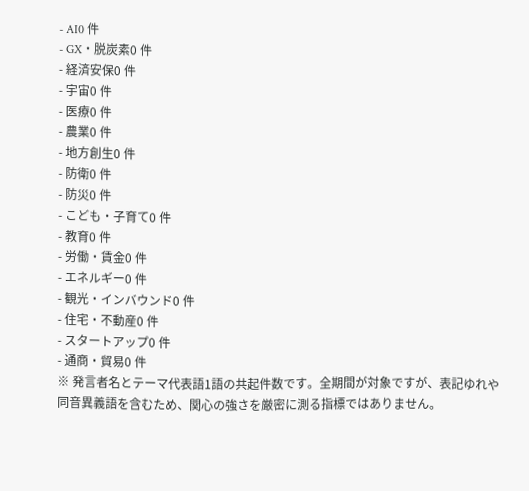- AI0 件
- GX・脱炭素0 件
- 経済安保0 件
- 宇宙0 件
- 医療0 件
- 農業0 件
- 地方創生0 件
- 防衛0 件
- 防災0 件
- こども・子育て0 件
- 教育0 件
- 労働・賃金0 件
- エネルギー0 件
- 観光・インバウンド0 件
- 住宅・不動産0 件
- スタートアップ0 件
- 通商・貿易0 件
※ 発言者名とテーマ代表語1語の共起件数です。全期間が対象ですが、表記ゆれや 同音異義語を含むため、関心の強さを厳密に測る指標ではありません。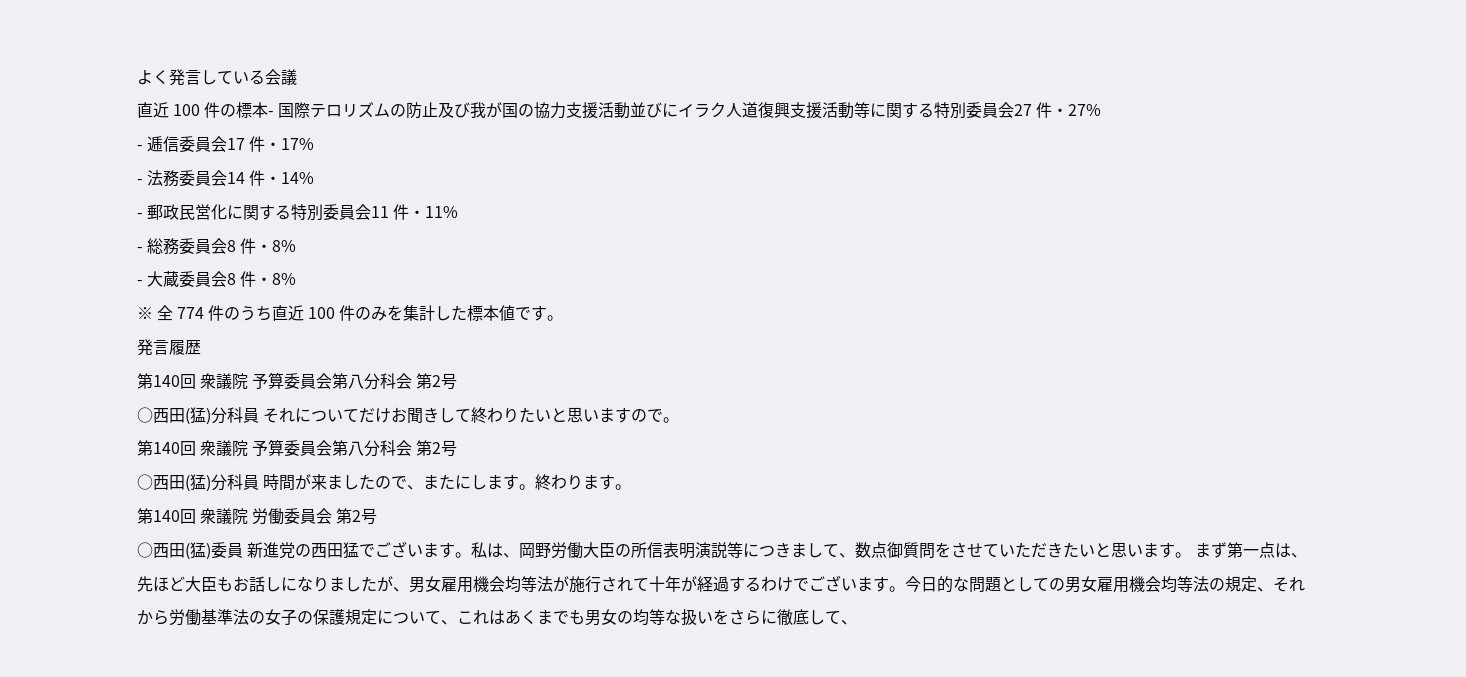よく発言している会議
直近 100 件の標本- 国際テロリズムの防止及び我が国の協力支援活動並びにイラク人道復興支援活動等に関する特別委員会27 件・27%
- 逓信委員会17 件・17%
- 法務委員会14 件・14%
- 郵政民営化に関する特別委員会11 件・11%
- 総務委員会8 件・8%
- 大蔵委員会8 件・8%
※ 全 774 件のうち直近 100 件のみを集計した標本値です。
発言履歴
第140回 衆議院 予算委員会第八分科会 第2号
○西田(猛)分科員 それについてだけお聞きして終わりたいと思いますので。
第140回 衆議院 予算委員会第八分科会 第2号
○西田(猛)分科員 時間が来ましたので、またにします。終わります。
第140回 衆議院 労働委員会 第2号
○西田(猛)委員 新進党の西田猛でございます。私は、岡野労働大臣の所信表明演説等につきまして、数点御質問をさせていただきたいと思います。 まず第一点は、先ほど大臣もお話しになりましたが、男女雇用機会均等法が施行されて十年が経過するわけでございます。今日的な問題としての男女雇用機会均等法の規定、それから労働基準法の女子の保護規定について、これはあくまでも男女の均等な扱いをさらに徹底して、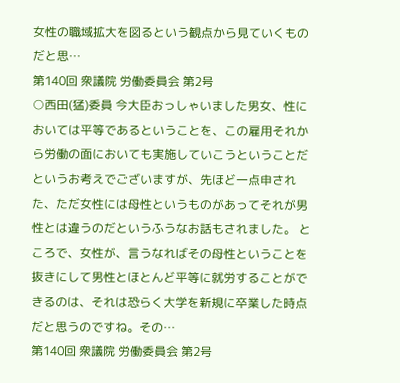女性の職域拡大を図るという観点から見ていくものだと思…
第140回 衆議院 労働委員会 第2号
○西田(猛)委員 今大臣おっしゃいました男女、性においては平等であるということを、この雇用それから労働の面においても実施していこうということだというお考えでございますが、先ほど一点申された、ただ女性には母性というものがあってそれが男性とは違うのだというふうなお話もされました。 ところで、女性が、言うなればその母性ということを抜きにして男性とほとんど平等に就労することができるのは、それは恐らく大学を新規に卒業した時点だと思うのですね。その…
第140回 衆議院 労働委員会 第2号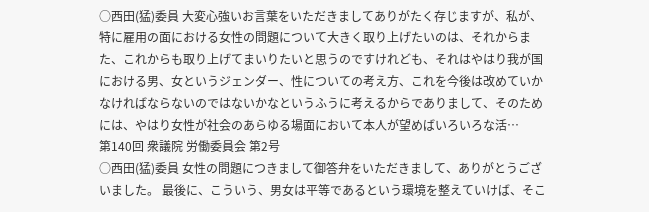○西田(猛)委員 大変心強いお言葉をいただきましてありがたく存じますが、私が、特に雇用の面における女性の問題について大きく取り上げたいのは、それからまた、これからも取り上げてまいりたいと思うのですけれども、それはやはり我が国における男、女というジェンダー、性についての考え方、これを今後は改めていかなければならないのではないかなというふうに考えるからでありまして、そのためには、やはり女性が社会のあらゆる場面において本人が望めばいろいろな活…
第140回 衆議院 労働委員会 第2号
○西田(猛)委員 女性の問題につきまして御答弁をいただきまして、ありがとうございました。 最後に、こういう、男女は平等であるという環境を整えていけば、そこ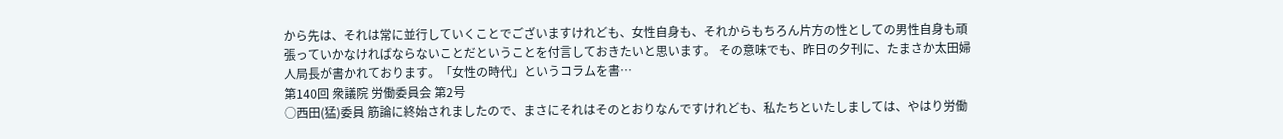から先は、それは常に並行していくことでございますけれども、女性自身も、それからもちろん片方の性としての男性自身も頑張っていかなければならないことだということを付言しておきたいと思います。 その意味でも、昨日の夕刊に、たまさか太田婦人局長が書かれております。「女性の時代」というコラムを書…
第140回 衆議院 労働委員会 第2号
○西田(猛)委員 筋論に終始されましたので、まさにそれはそのとおりなんですけれども、私たちといたしましては、やはり労働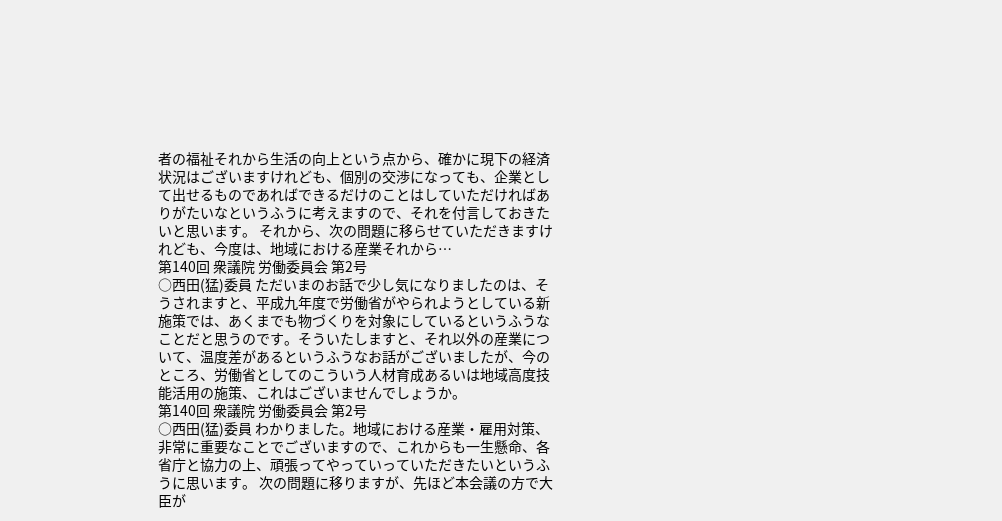者の福祉それから生活の向上という点から、確かに現下の経済状況はございますけれども、個別の交渉になっても、企業として出せるものであればできるだけのことはしていただければありがたいなというふうに考えますので、それを付言しておきたいと思います。 それから、次の問題に移らせていただきますけれども、今度は、地域における産業それから…
第140回 衆議院 労働委員会 第2号
○西田(猛)委員 ただいまのお話で少し気になりましたのは、そうされますと、平成九年度で労働省がやられようとしている新施策では、あくまでも物づくりを対象にしているというふうなことだと思うのです。そういたしますと、それ以外の産業について、温度差があるというふうなお話がございましたが、今のところ、労働省としてのこういう人材育成あるいは地域高度技能活用の施策、これはございませんでしょうか。
第140回 衆議院 労働委員会 第2号
○西田(猛)委員 わかりました。地域における産業・雇用対策、非常に重要なことでございますので、これからも一生懸命、各省庁と協力の上、頑張ってやっていっていただきたいというふうに思います。 次の問題に移りますが、先ほど本会議の方で大臣が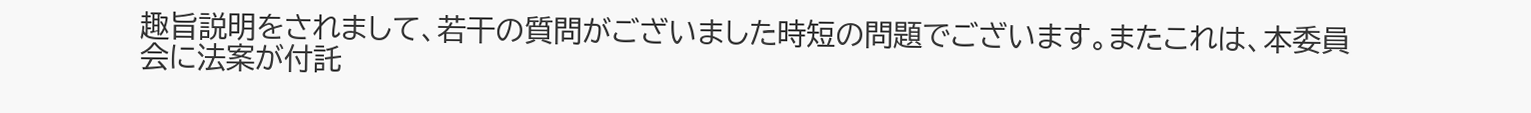趣旨説明をされまして、若干の質問がございました時短の問題でございます。またこれは、本委員会に法案が付託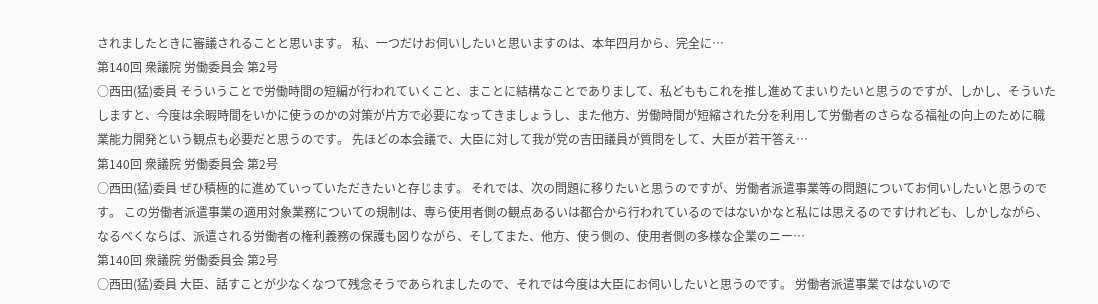されましたときに審議されることと思います。 私、一つだけお伺いしたいと思いますのは、本年四月から、完全に…
第140回 衆議院 労働委員会 第2号
○西田(猛)委員 そういうことで労働時間の短編が行われていくこと、まことに結構なことでありまして、私どももこれを推し進めてまいりたいと思うのですが、しかし、そういたしますと、今度は余暇時間をいかに使うのかの対策が片方で必要になってきましょうし、また他方、労働時間が短縮された分を利用して労働者のさらなる福祉の向上のために職業能力開発という観点も必要だと思うのです。 先ほどの本会議で、大臣に対して我が党の吉田議員が質問をして、大臣が若干答え…
第140回 衆議院 労働委員会 第2号
○西田(猛)委員 ぜひ積極的に進めていっていただきたいと存じます。 それでは、次の問題に移りたいと思うのですが、労働者派遣事業等の問題についてお伺いしたいと思うのです。 この労働者派遣事業の適用対象業務についての規制は、専ら使用者側の観点あるいは都合から行われているのではないかなと私には思えるのですけれども、しかしながら、なるべくならば、派遣される労働者の権利義務の保護も図りながら、そしてまた、他方、使う側の、使用者側の多様な企業のニー…
第140回 衆議院 労働委員会 第2号
○西田(猛)委員 大臣、話すことが少なくなつて残念そうであられましたので、それでは今度は大臣にお伺いしたいと思うのです。 労働者派遣事業ではないので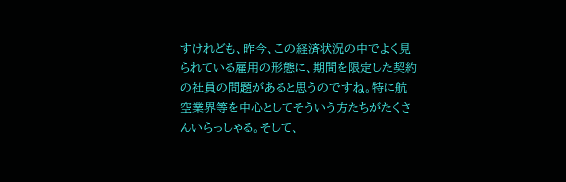すけれども、昨今、この経済状況の中でよく見られている雇用の形態に、期間を限定した契約の社員の問題があると思うのですね。特に航空業界等を中心としてそういう方たちがたくさんいらっしゃる。そして、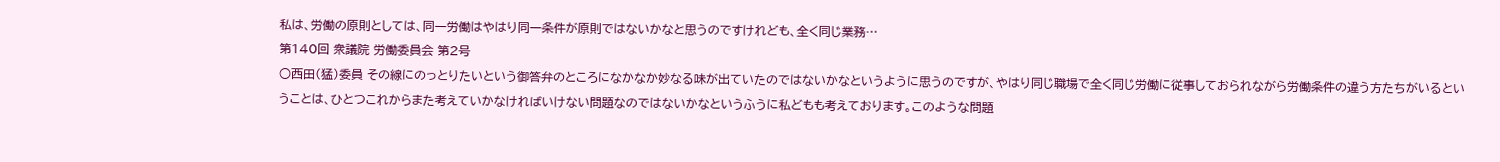私は、労働の原則としては、同一労働はやはり同一条件が原則ではないかなと思うのですけれども、全く同じ業務…
第140回 衆議院 労働委員会 第2号
○西田(猛)委員 その線にのっとりたいという御答弁のところになかなか妙なる味が出ていたのではないかなというように思うのですが、やはり同じ職場で全く同じ労働に従事しておられながら労働条件の違う方たちがいるということは、ひとつこれからまた考えていかなければいけない問題なのではないかなというふうに私どもも考えております。このような問題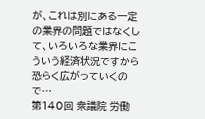が、これは別にある一定の業界の問題ではなくして、いろいろな業界にこういう経済状況ですから恐らく広がっていくので…
第140回 衆議院 労働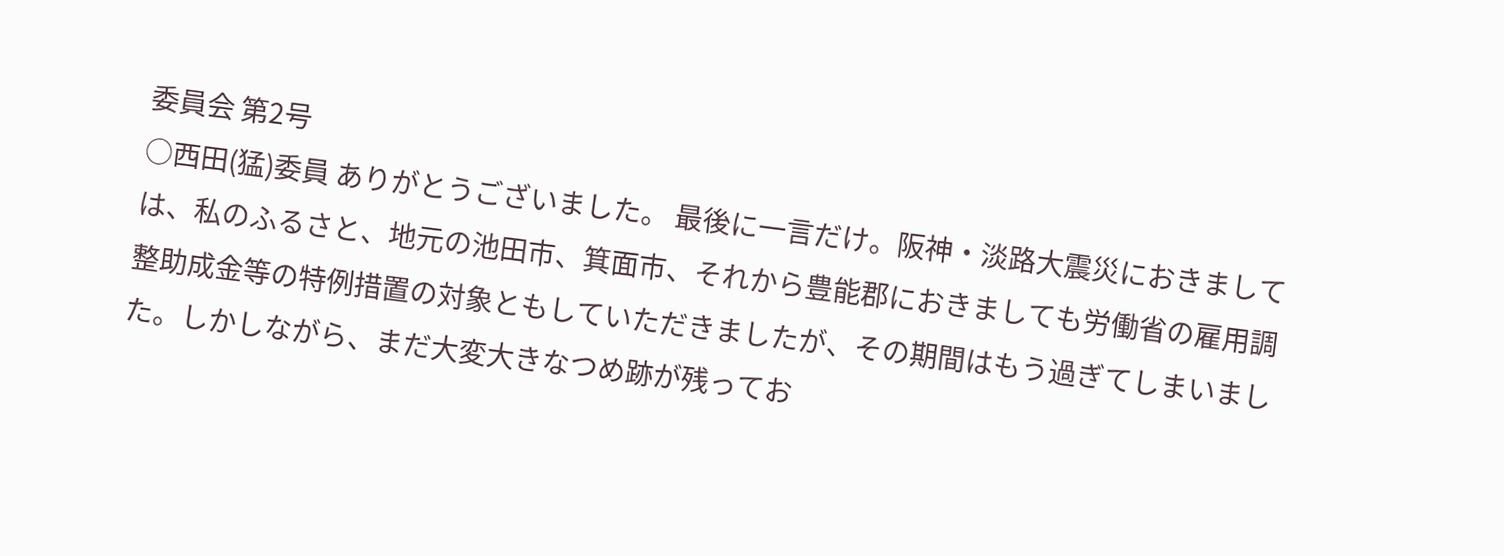委員会 第2号
○西田(猛)委員 ありがとうございました。 最後に一言だけ。阪神・淡路大震災におきましては、私のふるさと、地元の池田市、箕面市、それから豊能郡におきましても労働省の雇用調整助成金等の特例措置の対象ともしていただきましたが、その期間はもう過ぎてしまいました。しかしながら、まだ大変大きなつめ跡が残ってお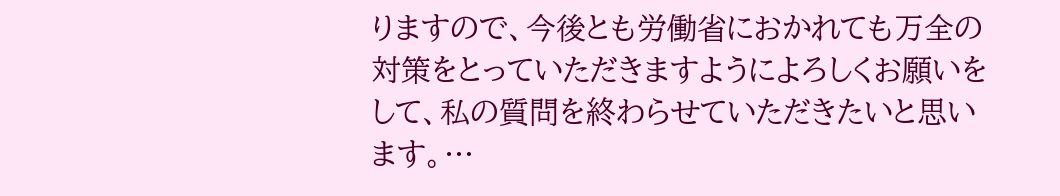りますので、今後とも労働省におかれても万全の対策をとっていただきますようによろしくお願いをして、私の質問を終わらせていただきたいと思います。…